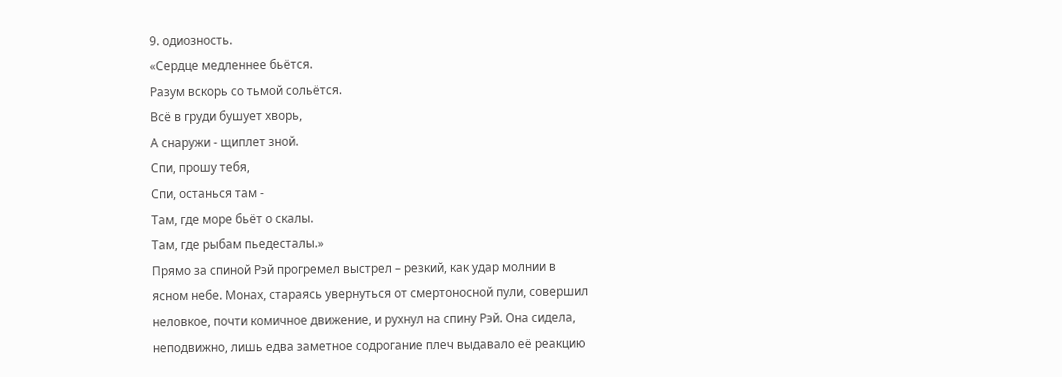9. одиозность.
«Сердце медленнее бьётся.
Разум вскорь со тьмой сольётся.
Всё в груди бушует хворь,
А снаружи - щиплет зной.
Спи, прошу тебя,
Спи, останься там -
Там, где море бьёт о скалы.
Там, где рыбам пьедесталы.»
Прямо за спиной Рэй прогремел выстрел – резкий, как удар молнии в ясном небе. Монах, стараясь увернуться от смертоносной пули, совершил неловкое, почти комичное движение, и рухнул на спину Рэй. Она сидела, неподвижно, лишь едва заметное содрогание плеч выдавало её реакцию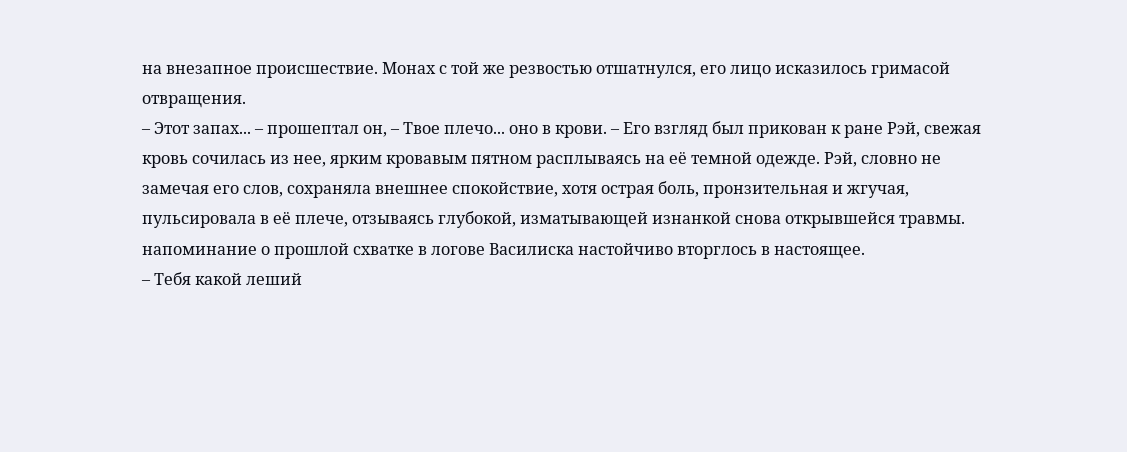на внезапное происшествие. Монах с той же резвостью отшатнулся, его лицо исказилось гримасой отвращения.
– Этот запах... – прошептал он, – Твое плечо... оно в крови. – Его взгляд был прикован к ране Рэй, свежая кровь сочилась из нее, ярким кровавым пятном расплываясь на её темной одежде. Рэй, словно не замечая его слов, сохраняла внешнее спокойствие, хотя острая боль, пронзительная и жгучая, пульсировала в её плече, отзываясь глубокой, изматывающей изнанкой снова открывшейся травмы. напоминание о прошлой схватке в логове Василиска настойчиво вторглось в настоящее.
– Тебя какой леший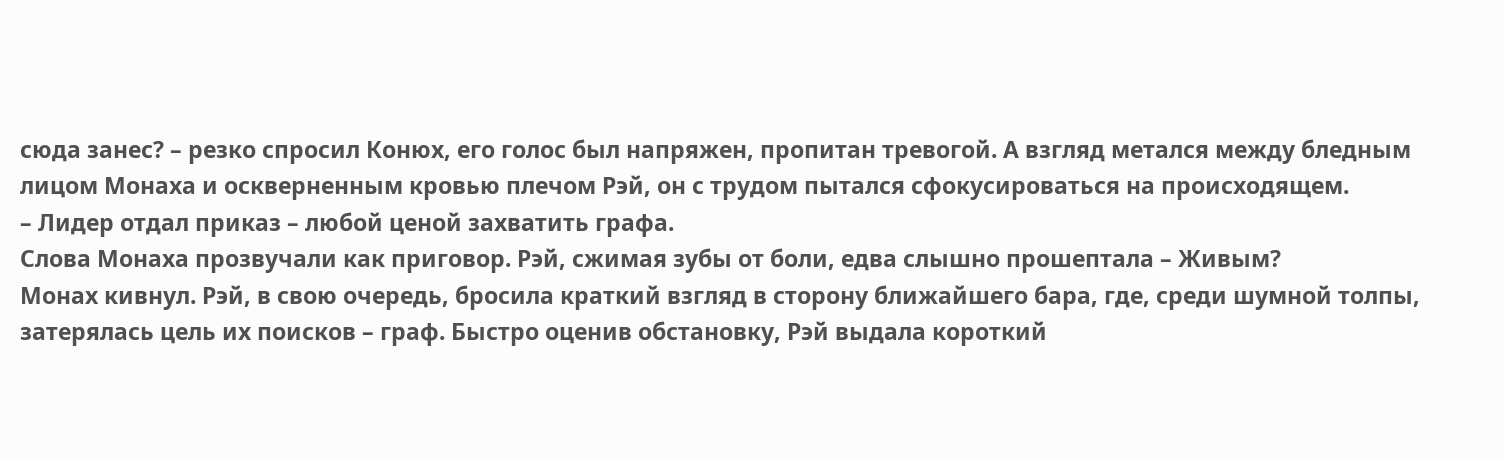сюда занес? – резко спросил Конюх, его голос был напряжен, пропитан тревогой. А взгляд метался между бледным лицом Монаха и оскверненным кровью плечом Рэй, он с трудом пытался сфокусироваться на происходящем.
– Лидер отдал приказ – любой ценой захватить графа.
Слова Монаха прозвучали как приговор. Рэй, сжимая зубы от боли, едва слышно прошептала – Живым?
Монах кивнул. Рэй, в свою очередь, бросила краткий взгляд в сторону ближайшего бара, где, среди шумной толпы, затерялась цель их поисков – граф. Быстро оценив обстановку, Рэй выдала короткий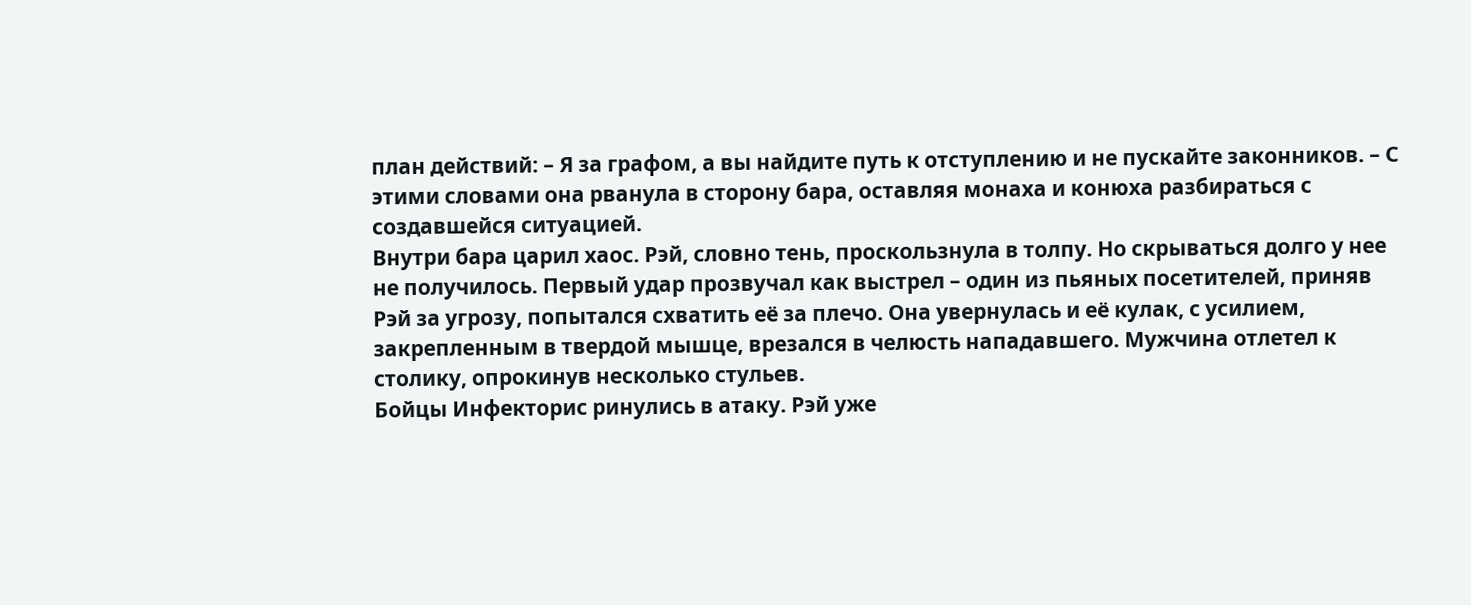план действий: – Я за графом, а вы найдите путь к отступлению и не пускайте законников. – С этими словами она рванула в сторону бара, оставляя монаха и конюха разбираться с создавшейся ситуацией.
Внутри бара царил хаос. Рэй, словно тень, проскользнула в толпу. Но скрываться долго у нее не получилось. Первый удар прозвучал как выстрел – один из пьяных посетителей, приняв Рэй за угрозу, попытался схватить её за плечо. Она увернулась и её кулак, с усилием, закрепленным в твердой мышце, врезался в челюсть нападавшего. Мужчина отлетел к столику, опрокинув несколько стульев.
Бойцы Инфекторис ринулись в атаку. Рэй уже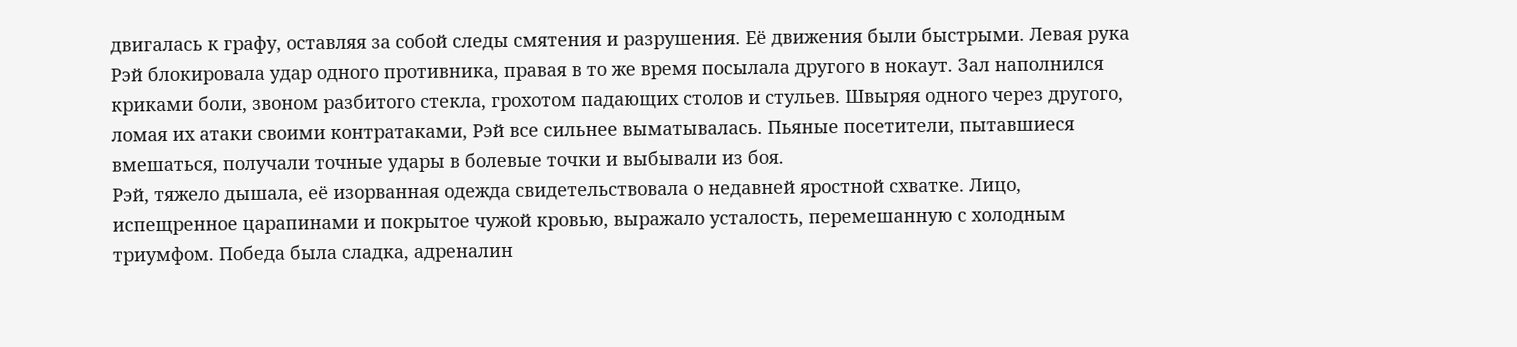двигалась к графу, оставляя за собой следы смятения и разрушения. Её движения были быстрыми. Левая рука Рэй блокировала удар одного противника, правая в то же время посылала другого в нокаут. Зал наполнился криками боли, звоном разбитого стекла, грохотом падающих столов и стульев. Швыряя одного через другого, ломая их атаки своими контратаками, Рэй все сильнее выматывалась. Пьяные посетители, пытавшиеся вмешаться, получали точные удары в болевые точки и выбывали из боя.
Рэй, тяжело дышала, её изорванная одежда свидетельствовала о недавней яростной схватке. Лицо, испещренное царапинами и покрытое чужой кровью, выражало усталость, перемешанную с холодным триумфом. Победа была сладка, адреналин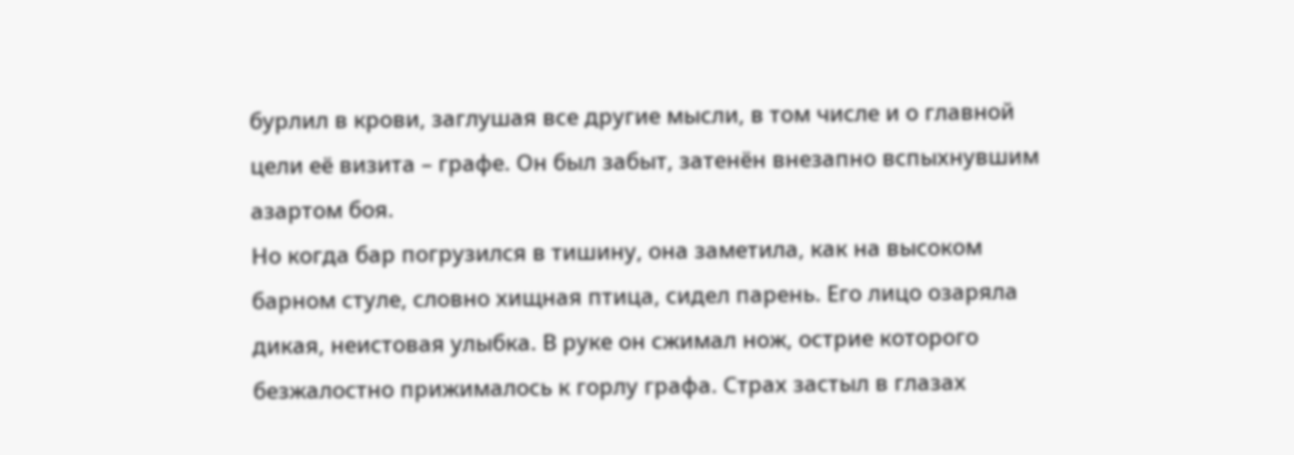бурлил в крови, заглушая все другие мысли, в том числе и о главной цели её визита – графе. Он был забыт, затенён внезапно вспыхнувшим азартом боя.
Но когда бар погрузился в тишину, она заметила, как на высоком барном стуле, словно хищная птица, сидел парень. Его лицо озаряла дикая, неистовая улыбка. В руке он сжимал нож, острие которого безжалостно прижималось к горлу графа. Страх застыл в глазах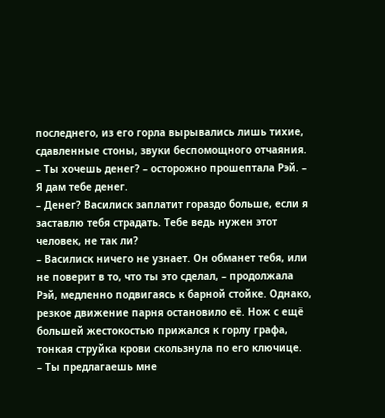последнего, из его горла вырывались лишь тихие, сдавленные стоны, звуки беспомощного отчаяния.
– Ты хочешь денег? – осторожно прошептала Рэй. – Я дам тебе денег.
– Денег? Василиск заплатит гораздо больше, если я заставлю тебя страдать. Тебе ведь нужен этот человек, не так ли?
– Василиск ничего не узнает. Он обманет тебя, или не поверит в то, что ты это сделал, – продолжала Рэй, медленно подвигаясь к барной стойке. Однако, резкое движение парня остановило её. Нож с ещё большей жестокостью прижался к горлу графа, тонкая струйка крови скользнула по его ключице.
– Ты предлагаешь мне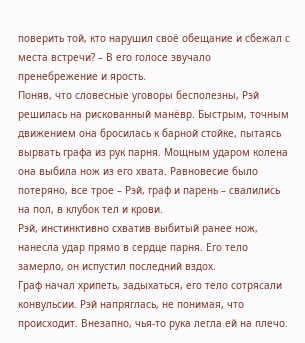поверить той, кто нарушил своё обещание и сбежал с места встречи? – В его голосе звучало пренебрежение и ярость.
Поняв, что словесные уговоры бесполезны, Рэй решилась на рискованный манёвр. Быстрым, точным движением она бросилась к барной стойке, пытаясь вырвать графа из рук парня. Мощным ударом колена она выбила нож из его хвата. Равновесие было потеряно, все трое – Рэй, граф и парень – свалились на пол, в клубок тел и крови.
Рэй, инстинктивно схватив выбитый ранее нож, нанесла удар прямо в сердце парня. Его тело замерло, он испустил последний вздох.
Граф начал хрипеть, задыхаться, его тело сотрясали конвульсии. Рэй напряглась, не понимая, что происходит. Внезапно, чья-то рука легла ей на плечо.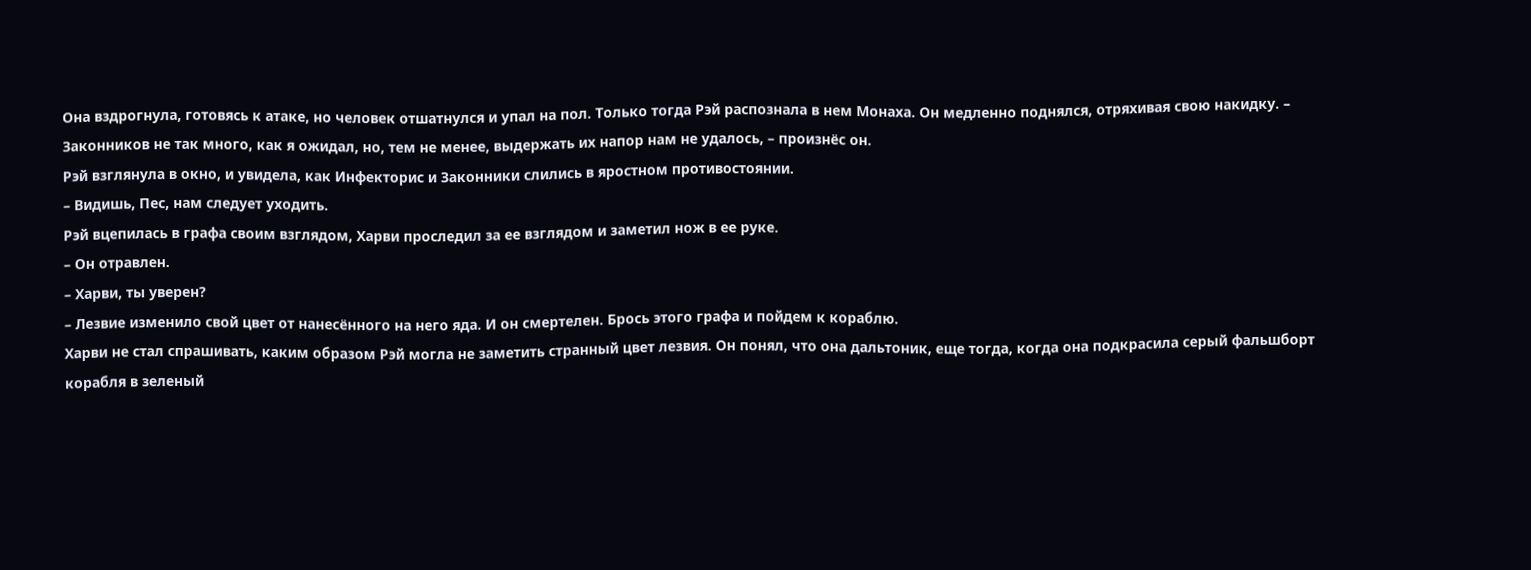Она вздрогнула, готовясь к атаке, но человек отшатнулся и упал на пол. Только тогда Рэй распознала в нем Монаха. Он медленно поднялся, отряхивая свою накидку. – Законников не так много, как я ожидал, но, тем не менее, выдержать их напор нам не удалось, – произнёс он.
Рэй взглянула в окно, и увидела, как Инфекторис и Законники слились в яростном противостоянии.
– Видишь, Пес, нам следует уходить.
Рэй вцепилась в графа своим взглядом, Харви проследил за ее взглядом и заметил нож в ее руке.
– Он отравлен.
– Харви, ты уверен?
– Лезвие изменило свой цвет от нанесённого на него яда. И он смертелен. Брось этого графа и пойдем к кораблю.
Харви не стал спрашивать, каким образом Рэй могла не заметить странный цвет лезвия. Он понял, что она дальтоник, еще тогда, когда она подкрасила серый фальшборт корабля в зеленый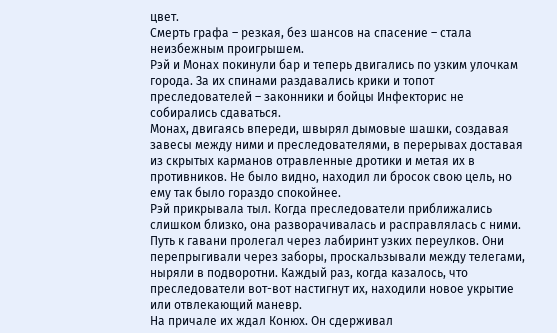цвет.
Смерть графа – резкая, без шансов на спасение – стала неизбежным проигрышем.
Рэй и Монах покинули бар и теперь двигались по узким улочкам города. За их спинами раздавались крики и топот преследователей – законники и бойцы Инфекторис не собирались сдаваться.
Монах, двигаясь впереди, швырял дымовые шашки, создавая завесы между ними и преследователями, в перерывах доставая из скрытых карманов отравленные дротики и метая их в противников. Не было видно, находил ли бросок свою цель, но ему так было гораздо спокойнее.
Рэй прикрывала тыл. Когда преследователи приближались слишком близко, она разворачивалась и расправлялась с ними.
Путь к гавани пролегал через лабиринт узких переулков. Они перепрыгивали через заборы, проскальзывали между телегами, ныряли в подворотни. Каждый раз, когда казалось, что преследователи вот-вот настигнут их, находили новое укрытие или отвлекающий маневр.
На причале их ждал Конюх. Он сдерживал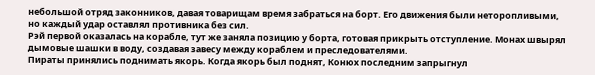небольшой отряд законников, давая товарищам время забраться на борт. Его движения были неторопливыми, но каждый удар оставлял противника без сил.
Рэй первой оказалась на корабле, тут же заняла позицию у борта, готовая прикрыть отступление. Монах швырял дымовые шашки в воду, создавая завесу между кораблем и преследователями.
Пираты принялись поднимать якорь. Когда якорь был поднят, Конюх последним запрыгнул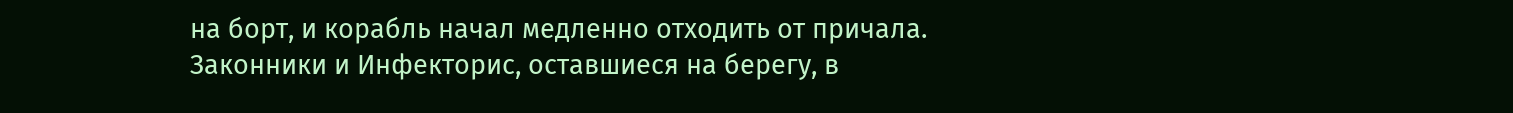на борт, и корабль начал медленно отходить от причала.
Законники и Инфекторис, оставшиеся на берегу, в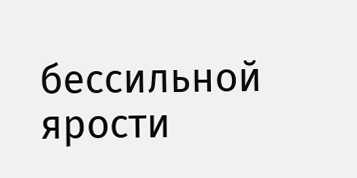бессильной ярости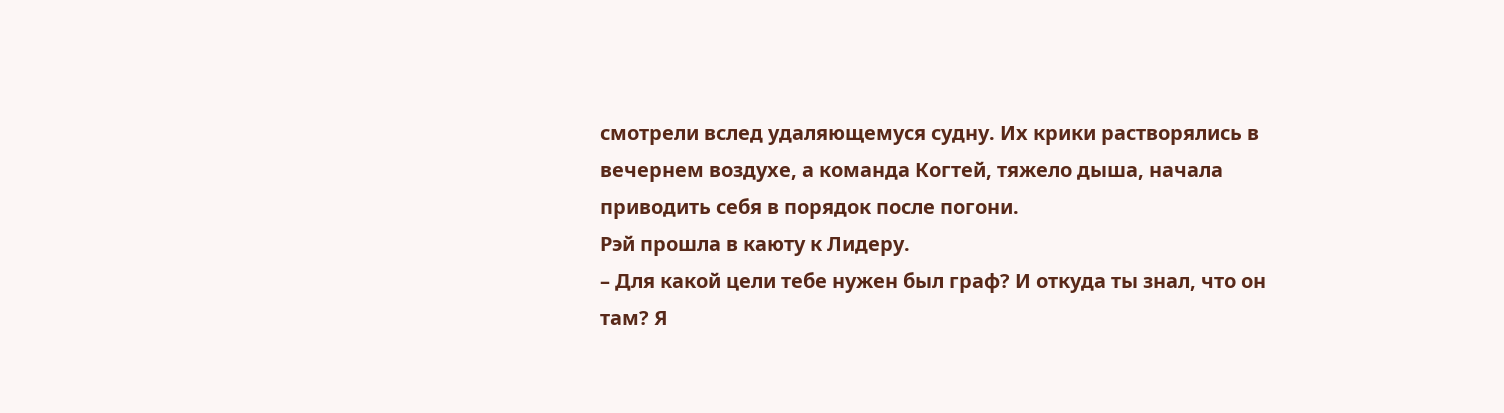смотрели вслед удаляющемуся судну. Их крики растворялись в вечернем воздухе, а команда Когтей, тяжело дыша, начала приводить себя в порядок после погони.
Рэй прошла в каюту к Лидеру.
– Для какой цели тебе нужен был граф? И откуда ты знал, что он там? Я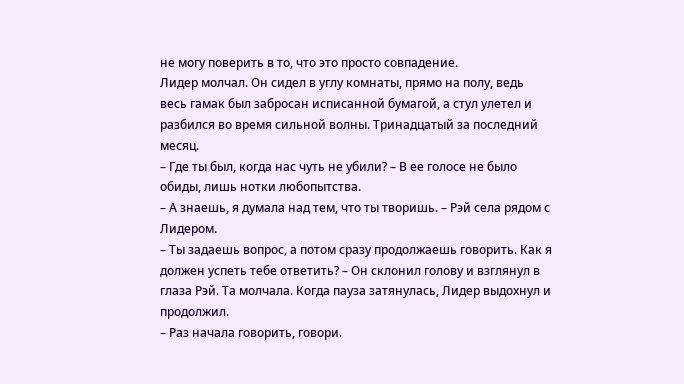не могу поверить в то, что это просто совпадение.
Лидер молчал. Он сидел в углу комнаты, прямо на полу, ведь весь гамак был забросан исписанной бумагой, а стул улетел и разбился во время сильной волны. Тринадцатый за последний месяц.
– Где ты был, когда нас чуть не убили? – В ее голосе не было обиды, лишь нотки любопытства.
– А знаешь, я думала над тем, что ты творишь. – Рэй села рядом с Лидером.
– Ты задаешь вопрос, а потом сразу продолжаешь говорить. Как я должен успеть тебе ответить? – Он склонил голову и взглянул в глаза Рэй. Та молчала. Когда пауза затянулась, Лидер выдохнул и продолжил.
– Раз начала говорить, говори.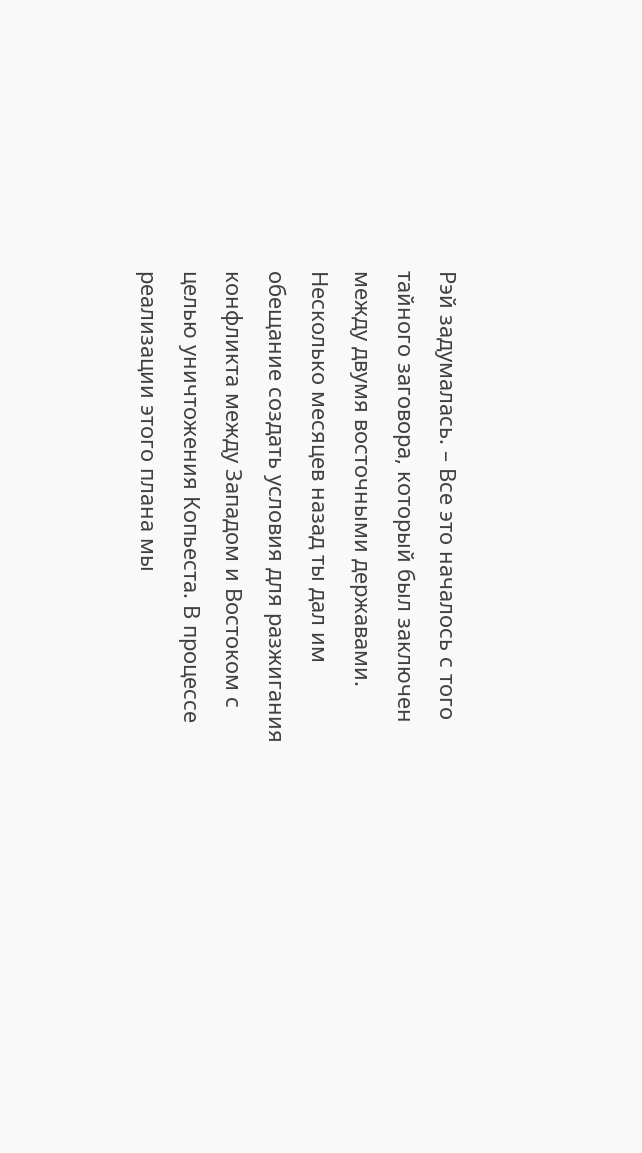Рэй задумалась. – Все это началось с того тайного заговора, который был заключен между двумя восточными державами. Несколько месяцев назад ты дал им обещание создать условия для разжигания конфликта между Западом и Востоком с целью уничтожения Копьеста. В процессе реализации этого плана мы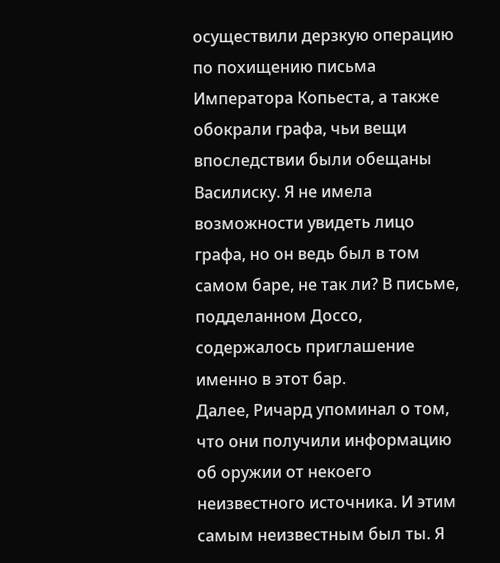осуществили дерзкую операцию по похищению письма Императора Копьеста, а также обокрали графа, чьи вещи впоследствии были обещаны Василиску. Я не имела возможности увидеть лицо графа, но он ведь был в том самом баре, не так ли? В письме, подделанном Доссо, содержалось приглашение именно в этот бар.
Далее, Ричард упоминал о том, что они получили информацию об оружии от некоего неизвестного источника. И этим самым неизвестным был ты. Я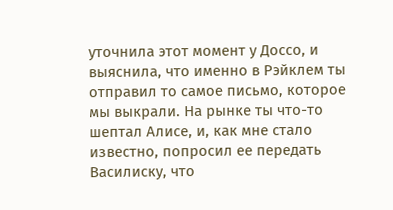уточнила этот момент у Доссо, и выяснила, что именно в Рэйклем ты отправил то самое письмо, которое мы выкрали. На рынке ты что-то шептал Алисе, и, как мне стало известно, попросил ее передать Василиску, что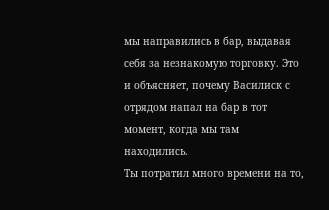мы направились в бар, выдавая себя за незнакомую торговку. Это и объясняет, почему Василиск с отрядом напал на бар в тот момент, когда мы там находились.
Ты потратил много времени на то,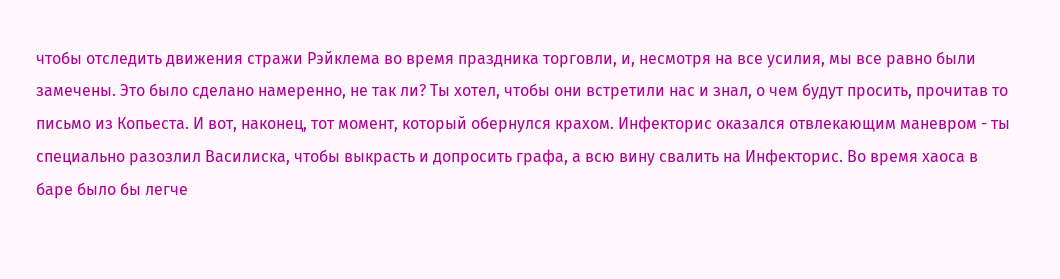чтобы отследить движения стражи Рэйклема во время праздника торговли, и, несмотря на все усилия, мы все равно были замечены. Это было сделано намеренно, не так ли? Ты хотел, чтобы они встретили нас и знал, о чем будут просить, прочитав то письмо из Копьеста. И вот, наконец, тот момент, который обернулся крахом. Инфекторис оказался отвлекающим маневром - ты специально разозлил Василиска, чтобы выкрасть и допросить графа, а всю вину свалить на Инфекторис. Во время хаоса в баре было бы легче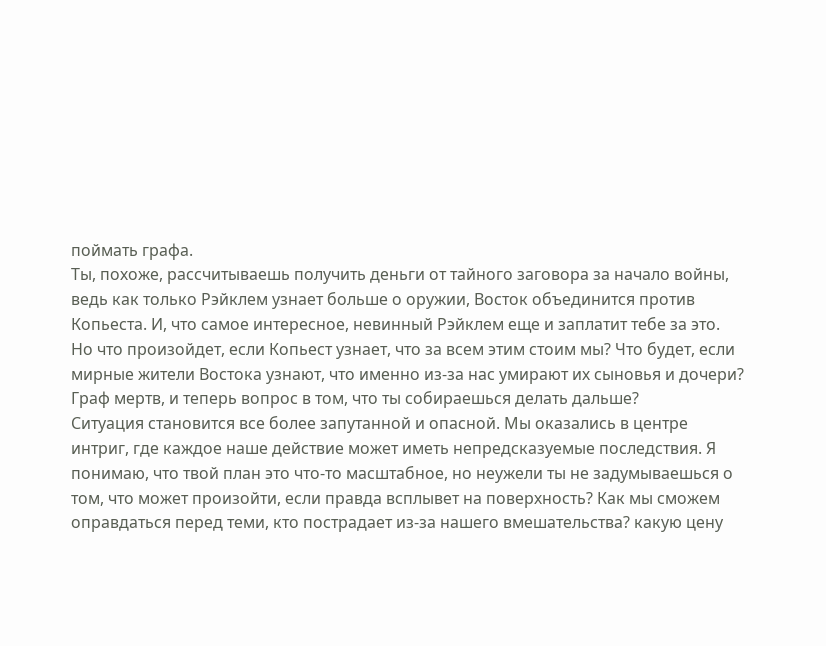поймать графа.
Ты, похоже, рассчитываешь получить деньги от тайного заговора за начало войны, ведь как только Рэйклем узнает больше о оружии, Восток объединится против Копьеста. И, что самое интересное, невинный Рэйклем еще и заплатит тебе за это. Но что произойдет, если Копьест узнает, что за всем этим стоим мы? Что будет, если мирные жители Востока узнают, что именно из-за нас умирают их сыновья и дочери? Граф мертв, и теперь вопрос в том, что ты собираешься делать дальше?
Ситуация становится все более запутанной и опасной. Мы оказались в центре интриг, где каждое наше действие может иметь непредсказуемые последствия. Я понимаю, что твой план это что-то масштабное, но неужели ты не задумываешься о том, что может произойти, если правда всплывет на поверхность? Как мы сможем оправдаться перед теми, кто пострадает из-за нашего вмешательства? какую цену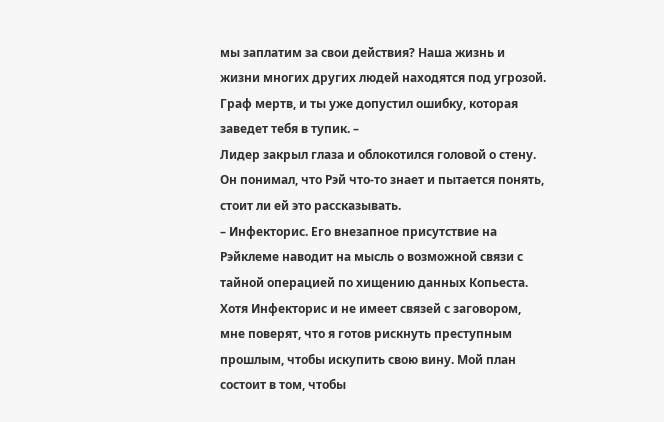мы заплатим за свои действия? Наша жизнь и жизни многих других людей находятся под угрозой. Граф мертв, и ты уже допустил ошибку, которая заведет тебя в тупик. –
Лидер закрыл глаза и облокотился головой о стену. Он понимал, что Рэй что-то знает и пытается понять, стоит ли ей это рассказывать.
– Инфекторис. Его внезапное присутствие на Рэйклеме наводит на мысль о возможной связи с тайной операцией по хищению данных Копьеста. Хотя Инфекторис и не имеет связей с заговором, мне поверят, что я готов рискнуть преступным прошлым, чтобы искупить свою вину. Мой план состоит в том, чтобы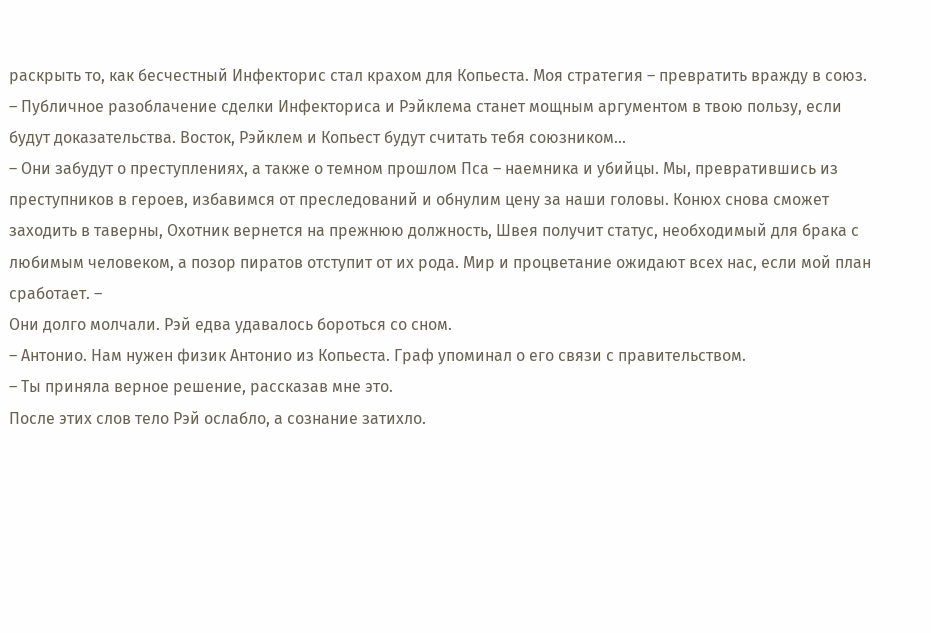раскрыть то, как бесчестный Инфекторис стал крахом для Копьеста. Моя стратегия – превратить вражду в союз.
– Публичное разоблачение сделки Инфекториса и Рэйклема станет мощным аргументом в твою пользу, если будут доказательства. Восток, Рэйклем и Копьест будут считать тебя союзником...
– Они забудут о преступлениях, а также о темном прошлом Пса – наемника и убийцы. Мы, превратившись из преступников в героев, избавимся от преследований и обнулим цену за наши головы. Конюх снова сможет заходить в таверны, Охотник вернется на прежнюю должность, Швея получит статус, необходимый для брака с любимым человеком, а позор пиратов отступит от их рода. Мир и процветание ожидают всех нас, если мой план сработает. –
Они долго молчали. Рэй едва удавалось бороться со сном.
– Антонио. Нам нужен физик Антонио из Копьеста. Граф упоминал о его связи с правительством.
– Ты приняла верное решение, рассказав мне это.
После этих слов тело Рэй ослабло, а сознание затихло.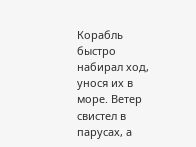Корабль быстро набирал ход, унося их в море. Ветер свистел в парусах, а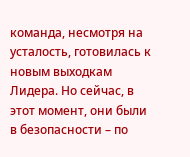команда, несмотря на усталость, готовилась к новым выходкам Лидера. Но сейчас, в этот момент, они были в безопасности – по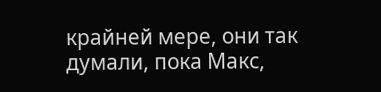крайней мере, они так думали, пока Макс,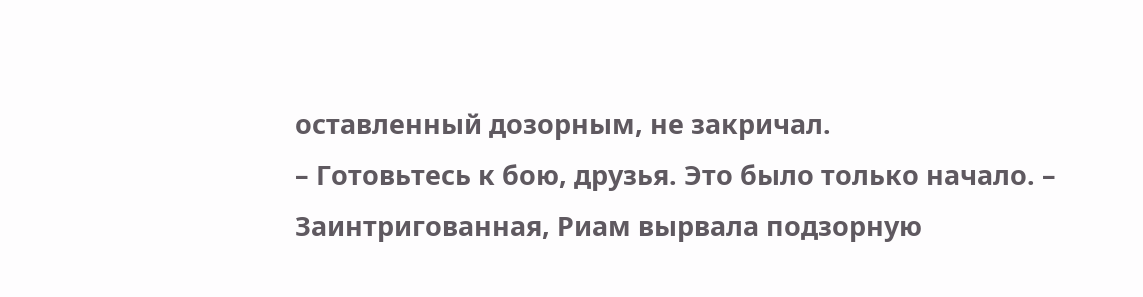оставленный дозорным, не закричал.
– Готовьтесь к бою, друзья. Это было только начало. –
Заинтригованная, Риам вырвала подзорную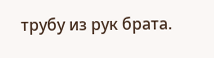трубу из рук брата.